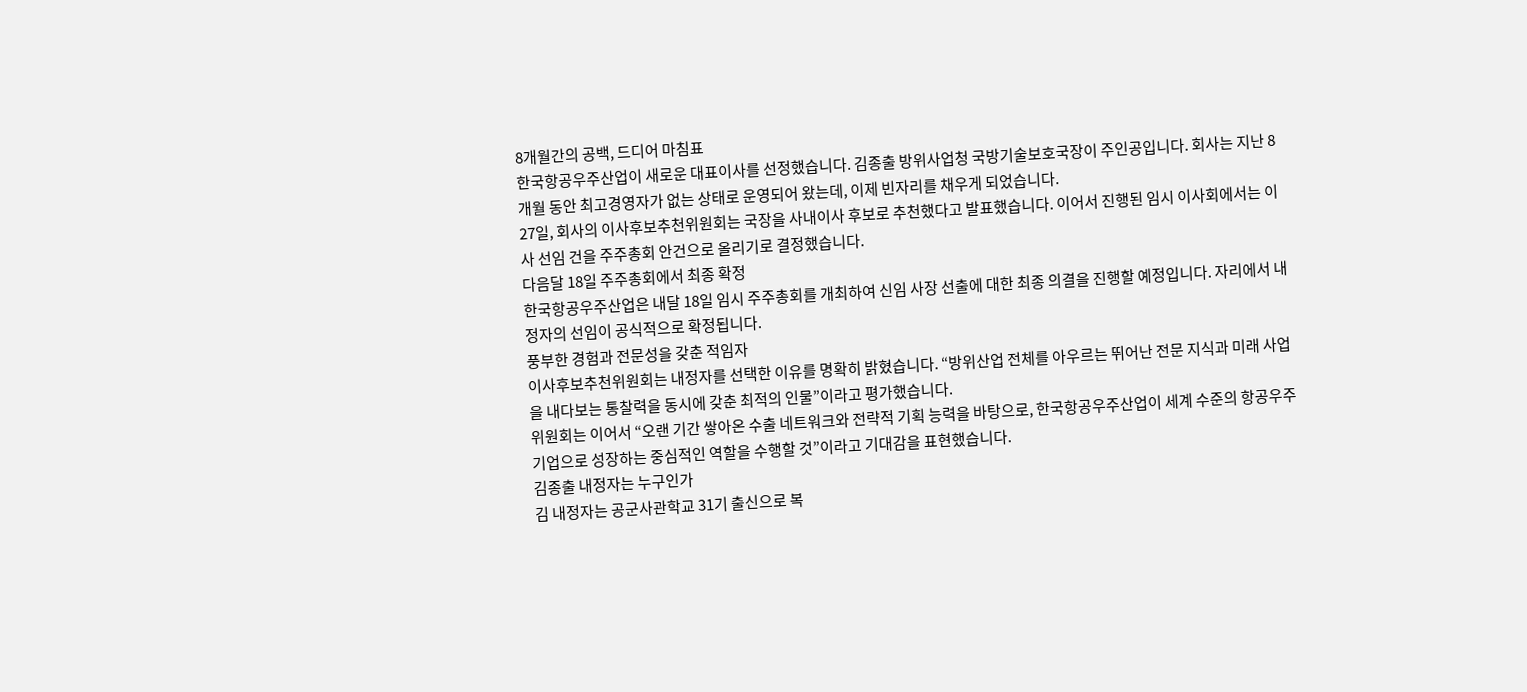8개월간의 공백, 드디어 마침표
한국항공우주산업이 새로운 대표이사를 선정했습니다. 김종출 방위사업청 국방기술보호국장이 주인공입니다. 회사는 지난 8개월 동안 최고경영자가 없는 상태로 운영되어 왔는데, 이제 빈자리를 채우게 되었습니다.
27일, 회사의 이사후보추천위원회는 국장을 사내이사 후보로 추천했다고 발표했습니다. 이어서 진행된 임시 이사회에서는 이사 선임 건을 주주총회 안건으로 올리기로 결정했습니다.
다음달 18일 주주총회에서 최종 확정
한국항공우주산업은 내달 18일 임시 주주총회를 개최하여 신임 사장 선출에 대한 최종 의결을 진행할 예정입니다. 자리에서 내정자의 선임이 공식적으로 확정됩니다.
풍부한 경험과 전문성을 갖춘 적임자
이사후보추천위원회는 내정자를 선택한 이유를 명확히 밝혔습니다. “방위산업 전체를 아우르는 뛰어난 전문 지식과 미래 사업을 내다보는 통찰력을 동시에 갖춘 최적의 인물”이라고 평가했습니다.
위원회는 이어서 “오랜 기간 쌓아온 수출 네트워크와 전략적 기획 능력을 바탕으로, 한국항공우주산업이 세계 수준의 항공우주 기업으로 성장하는 중심적인 역할을 수행할 것”이라고 기대감을 표현했습니다.
김종출 내정자는 누구인가
김 내정자는 공군사관학교 31기 출신으로 복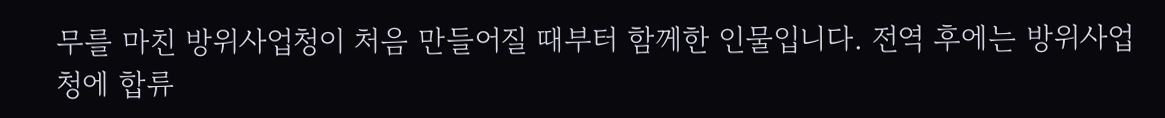무를 마친 방위사업청이 처음 만들어질 때부터 함께한 인물입니다. 전역 후에는 방위사업청에 합류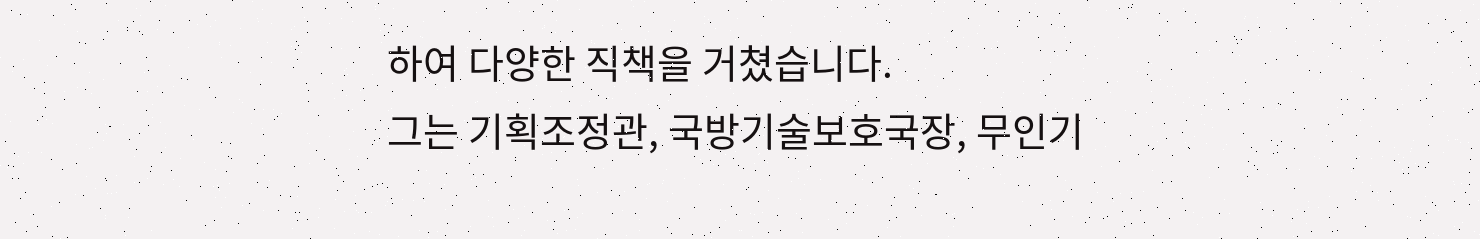하여 다양한 직책을 거쳤습니다.
그는 기획조정관, 국방기술보호국장, 무인기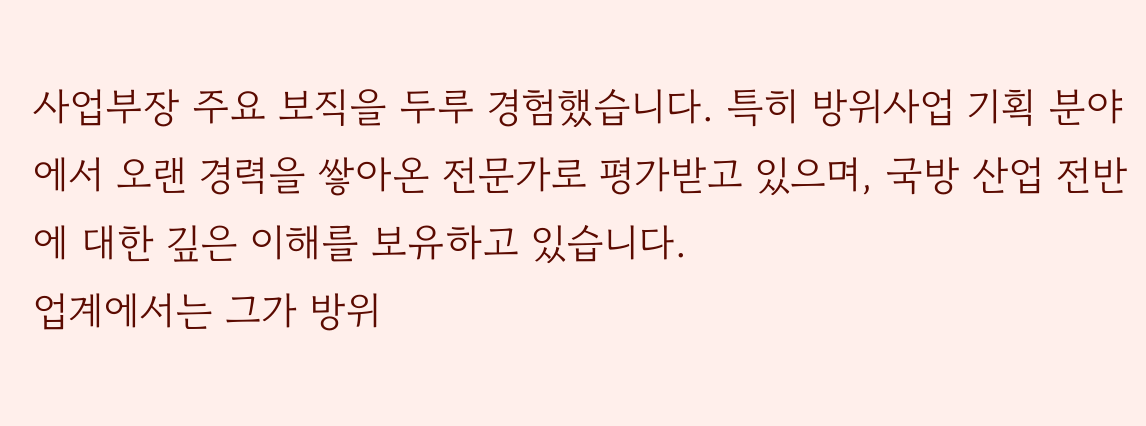사업부장 주요 보직을 두루 경험했습니다. 특히 방위사업 기획 분야에서 오랜 경력을 쌓아온 전문가로 평가받고 있으며, 국방 산업 전반에 대한 깊은 이해를 보유하고 있습니다.
업계에서는 그가 방위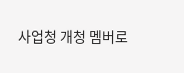사업청 개청 멤버로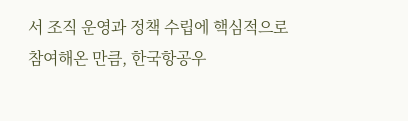서 조직 운영과 정책 수립에 핵심적으로 참여해온 만큼, 한국항공우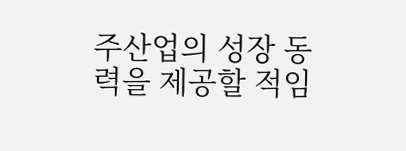주산업의 성장 동력을 제공할 적임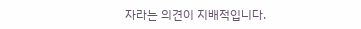자라는 의견이 지배적입니다.